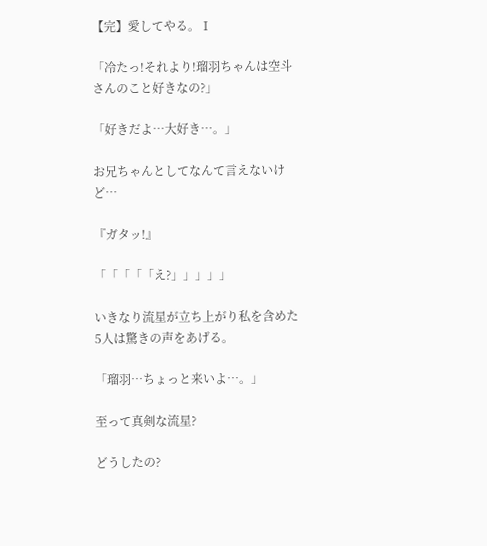【完】愛してやる。Ⅰ

「冷たっ!それより!瑠羽ちゃんは空斗さんのこと好きなの?」

「好きだよ…大好き…。」

お兄ちゃんとしてなんて言えないけど…

『ガタッ!』

「「「「「え?」」」」」

いきなり流星が立ち上がり私を含めた5人は驚きの声をあげる。

「瑠羽…ちょっと来いよ…。」

至って真剣な流星?

どうしたの?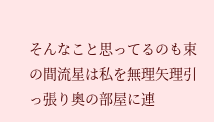そんなこと思ってるのも束の間流星は私を無理矢理引っ張り奥の部屋に連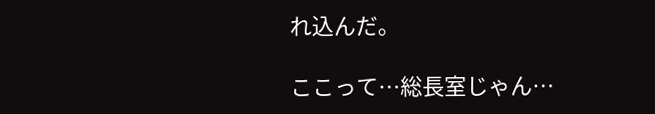れ込んだ。

ここって…総長室じゃん…